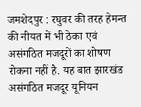जमशेदपुर : रघुवर की तरह हेमन्त की नीयत में भी ठेका एवं असंगठित मजदूरों का शोषण रोकना नहीं है. यह बात झारखंड असंगठित मजदूर यूनियन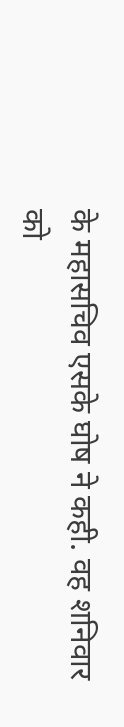के महासचिव एसके घोष ने कही. वह शनिवार को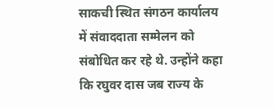साकची स्थित संगठन कार्यालय में संवाददाता सम्मेलन को संबोधित कर रहे थे. उन्होंने कहा कि रघुवर दास जब राज्य के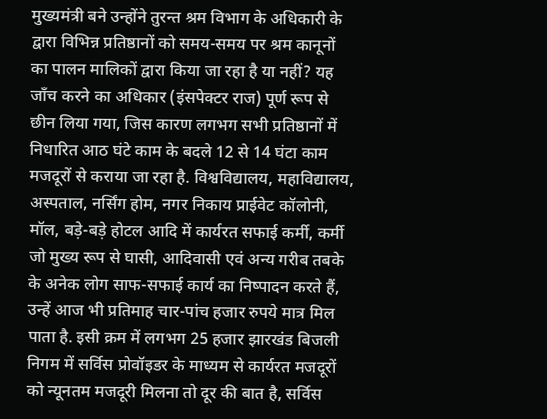मुख्यमंत्री बने उन्होंने तुरन्त श्रम विभाग के अधिकारी के द्वारा विभिन्न प्रतिष्ठानों को समय-समय पर श्रम कानूनों का पालन मालिकों द्वारा किया जा रहा है या नहीं? यह जाँच करने का अधिकार (इंसपेक्टर राज) पूर्ण रूप से छीन लिया गया, जिस कारण लगभग सभी प्रतिष्ठानों में निधारित आठ घंटे काम के बदले 12 से 14 घंटा काम मजदूरों से कराया जा रहा है. विश्वविद्यालय, महाविद्यालय, अस्पताल, नर्सिंग होम, नगर निकाय प्राईवेट कॉलोनी, मॉल, बड़े-बड़े होटल आदि में कार्यरत सफाई कर्मी, कर्मी जो मुख्य रूप से घासी, आदिवासी एवं अन्य गरीब तबके के अनेक लोग साफ-सफाई कार्य का निष्पादन करते हैं, उन्हें आज भी प्रतिमाह चार-पांच हजार रुपये मात्र मिल पाता है. इसी क्रम में लगभग 25 हजार झारखंड बिजली निगम में सर्विस प्रोवॉइडर के माध्यम से कार्यरत मजदूरों को न्यूनतम मजदूरी मिलना तो दूर की बात है, सर्विस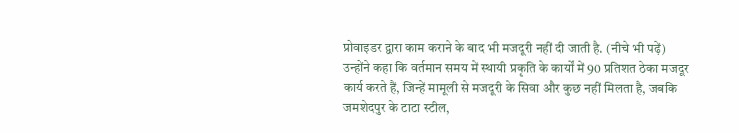प्रोवाइडर द्वारा काम कराने के बाद भी मजदूरी नहीं दी जाती है. (नीचे भी पढ़ें)
उन्होंने कहा कि वर्तमान समय में स्थायी प्रकृति के कार्यों में 90 प्रतिशत ठेका मजदूर कार्य करते हैं, जिन्हें मामूली से मजदूरी के सिवा और कुछ नहीं मिलता है, जबकि जमशेदपुर के टाटा स्टील,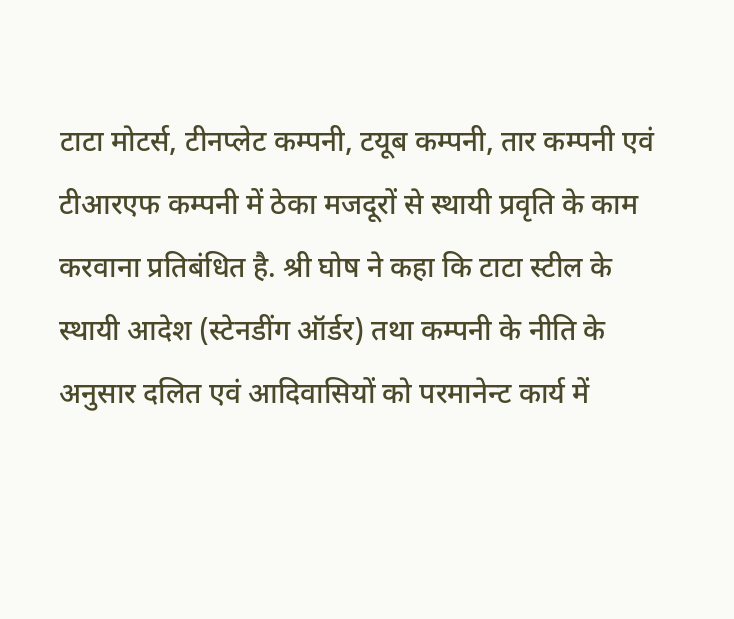टाटा मोटर्स, टीनप्लेट कम्पनी, टयूब कम्पनी, तार कम्पनी एवं टीआरएफ कम्पनी में ठेका मजदूरों से स्थायी प्रवृति के काम करवाना प्रतिबंधित है. श्री घोष ने कहा कि टाटा स्टील के स्थायी आदेश (स्टेनडींग ऑर्डर) तथा कम्पनी के नीति के अनुसार दलित एवं आदिवासियों को परमानेन्ट कार्य में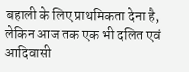बहाली के लिए प्राथमिकता देना है, लेकिन आज तक एक भी दलित एवं आदिवासी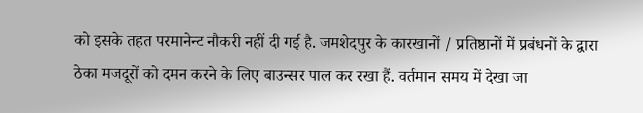को इसके तहत परमानेन्ट नौकरी नहीं दी गई है. जमशेदपुर के कारखानों / प्रतिष्ठानों में प्रबंधनों के द्वारा ठेका मजदूरों को दमन करने के लिए बाउन्सर पाल कर रखा हैं. वर्तमान समय में देखा जा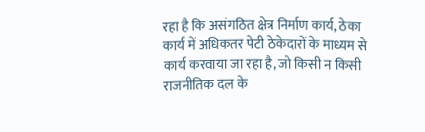रहा है कि असंगठित क्षेत्र निर्माण कार्य, ठेका कार्य में अधिकतर पेटी ठेकेदारों के माध्यम से कार्य करवाया जा रहा है, जो किसी न किसी राजनीतिक दल के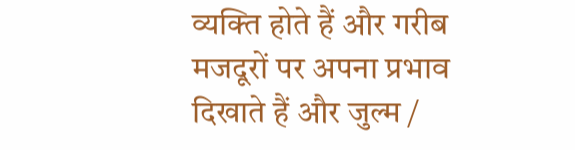व्यक्ति होते हैं और गरीब मजदूरों पर अपना प्रभाव दिखाते हैं और जुल्म /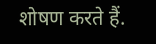शोषण करते हैं.